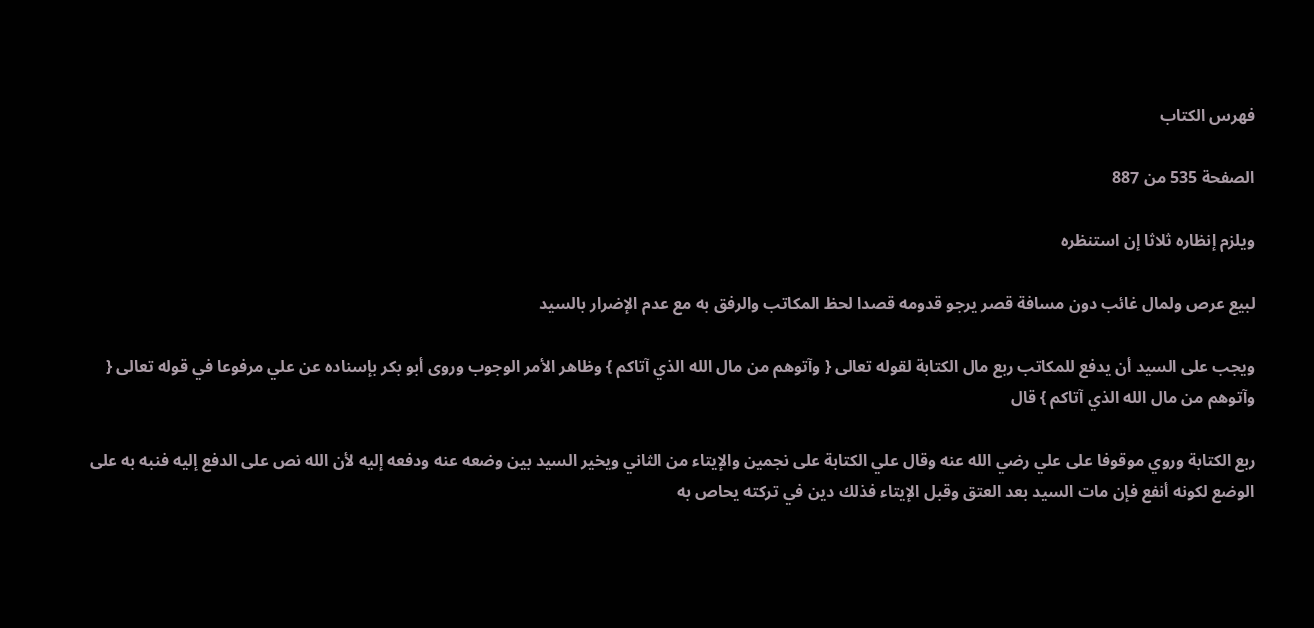فهرس الكتاب

الصفحة 535 من 887

ويلزم إنظاره ثلاثا إن استنظره

لبيع عرص ولمال غائب دون مسافة قصر يرجو قدومه قصدا لحظ المكاتب والرفق به مع عدم الإضرار بالسيد

ويجب على السيد أن يدفع للمكاتب ربع مال الكتابة لقوله تعالى { وآتوهم من مال الله الذي آتاكم } وظاهر الأمر الوجوب وروى أبو بكر بإسناده عن علي مرفوعا في قوله تعالى { وآتوهم من مال الله الذي آتاكم } قال

ربع الكتابة وروي موقوفا على علي رضي الله عنه وقال علي الكتابة على نجمين والإيتاء من الثاني ويخير السيد بين وضعه عنه ودفعه إليه لأن الله نص على الدفع إليه فنبه به على الوضع لكونه أنفع فإن مات السيد بعد العتق وقبل الإيتاء فذلك دين في تركته يحاص به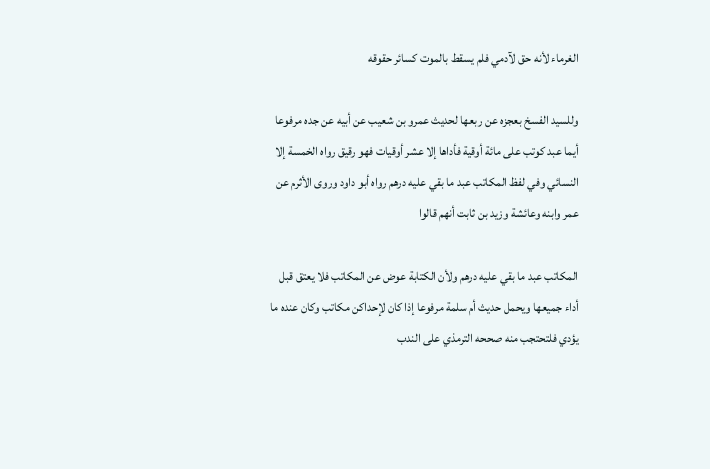الغرماء لأنه حق لآدمي فلم يسقط بالموت كسائر حقوقه

وللسيد الفسخ بعجزه عن ربعها لحديث عمرو بن شعيب عن أبيه عن جده مرفوعا أيما عبد كوتب على مائة أوقية فأداها إلا عشر أوقيات فهو رقيق رواه الخمسة إلا النسائي وفي لفظ المكاتب عبد ما بقي عليه درهم رواه أبو داود وروى الأثرم عن عمر وابنه وعائشة وزيد بن ثابت أنهم قالوا

المكاتب عبد ما بقي عليه درهم ولأن الكتابة عوض عن المكاتب فلا يعتق قبل أداء جميعها ويحمل حديث أم سلمة مرفوعا إذا كان لإحداكن مكاتب وكان عنده ما يؤدي فلتحتجب منه صححه الترمذي على الندب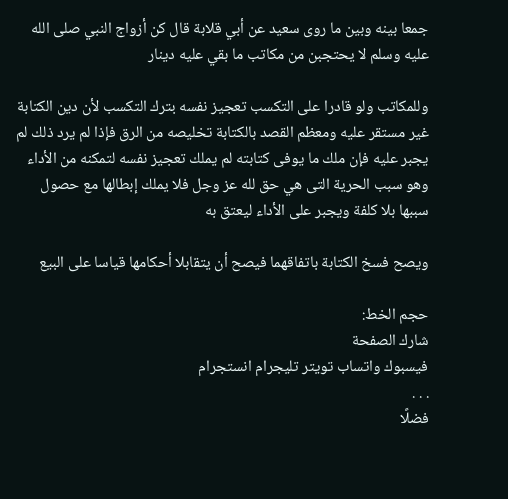جمعا بينه وبين ما روى سعيد عن أبي قلابة قال كن أزواج النبي صلى الله عليه وسلم لا يحتجبن من مكاتب ما بقي عليه دينار

وللمكاتب ولو قادرا على التكسب تعجيز نفسه بترك التكسب لأن دين الكتابة غير مستقر عليه ومعظم القصد بالكتابة تخليصه من الرق فإذا لم يرد ذلك لم يجبر عليه فإن ملك ما يوفى كتابته لم يملك تعجيز نفسه لتمكنه من الأداء وهو سبب الحرية التى هي حق لله عز وجل فلا يملك إبطالها مع حصول سببها بلا كلفة ويجبر على الأداء ليعتق به

ويصح فسخ الكتابة باتفاقهما فيصح أن يتقابلا أحكامها قياسا على البيع

حجم الخط:
شارك الصفحة
فيسبوك واتساب تويتر تليجرام انستجرام
. . .
فضلًا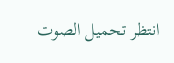انتظر تحميل الصوت